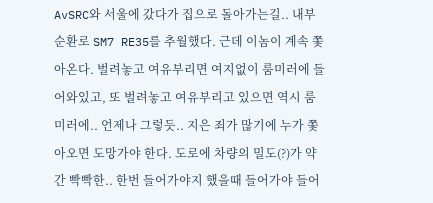AvSRC와 서울에 갔다가 집으로 돌아가는길.. 내부순환로 SM7 RE35를 추월했다. 근데 이놈이 계속 쫓아온다. 벌려놓고 여유부리면 여지없이 룸미러에 들어와있고, 또 벌려놓고 여유부리고 있으면 역시 룸미러에.. 언제나 그렇듯.. 지은 죄가 많기에 누가 쫓아오면 도망가야 한다. 도로에 차량의 밀도(?)가 약간 빡빡한.. 한번 들어가야지 했을때 들어가야 들어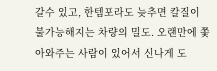갈수 있고, 한템포라도 늦추면 칼질이 불가능해지는 차량의 밀도. 오랜만에 쫓아와주는 사람이 있어서 신나게 도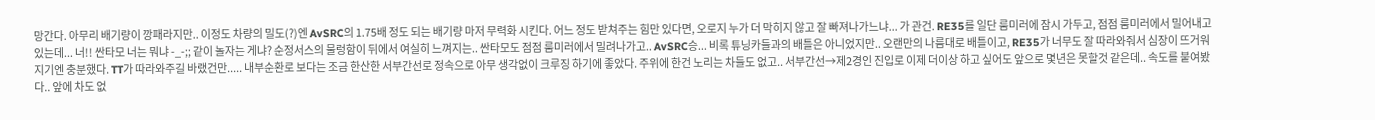망간다. 아무리 배기량이 깡패라지만.. 이정도 차량의 밀도(?)엔 AvSRC의 1.75배 정도 되는 배기량 마저 무력화 시킨다. 어느 정도 받쳐주는 힘만 있다면, 오로지 누가 더 막히지 않고 잘 빠져나가느냐... 가 관건. RE35를 일단 룸미러에 잠시 가두고, 점점 룸미러에서 밀어내고 있는데... 너!! 싼타모 너는 뭐냐 -_-;; 같이 놀자는 게냐? 순정서스의 물렁함이 뒤에서 여실히 느껴지는.. 싼타모도 점점 룸미러에서 밀려나가고.. AvSRC승... 비록 튜닝카들과의 배틀은 아니었지만.. 오랜만의 나름대로 배틀이고, RE35가 너무도 잘 따라와줘서 심장이 뜨거워지기엔 충분했다. TT가 따라와주길 바랬건만..... 내부순환로 보다는 조금 한산한 서부간선로 정속으로 아무 생각없이 크루징 하기에 좋았다. 주위에 한건 노리는 차들도 없고.. 서부간선→제2경인 진입로 이제 더이상 하고 싶어도 앞으로 몇년은 못할것 같은데.. 속도를 붙여봤다.. 앞에 차도 없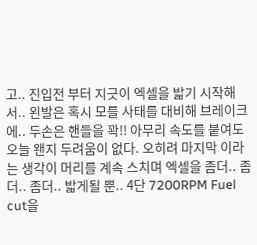고.. 진입전 부터 지긋이 엑셀을 밟기 시작해서.. 왼발은 혹시 모를 사태를 대비해 브레이크에.. 두손은 핸들을 꽉!! 아무리 속도를 붙여도 오늘 왠지 두려움이 없다. 오히려 마지막 이라는 생각이 머리를 계속 스치며 엑셀을 좀더.. 좀더.. 좀더.. 밟게될 뿐.. 4단 7200RPM Fuel cut을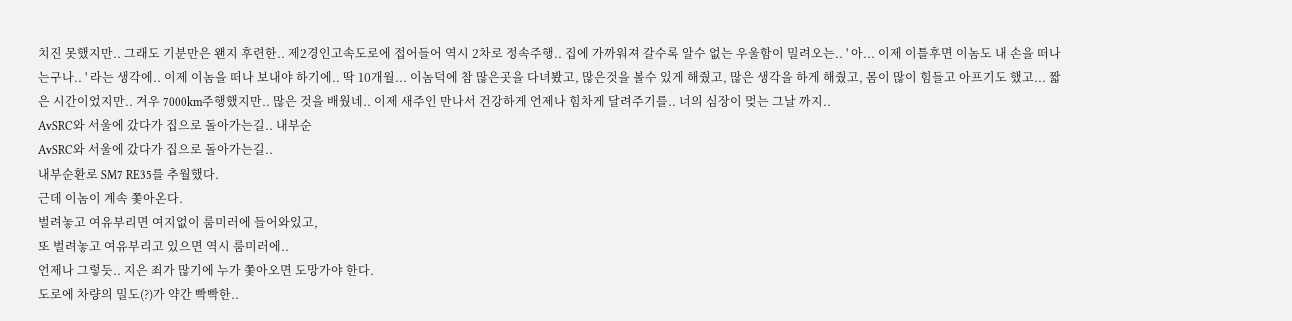치진 못했지만.. 그래도 기분만은 왠지 후련한.. 제2경인고속도로에 접어들어 역시 2차로 정속주행.. 집에 가까워져 갈수록 알수 없는 우울함이 밀려오는.. ' 아... 이제 이틀후면 이놈도 내 손을 떠나는구나.. ' 라는 생각에.. 이제 이놈을 떠나 보내야 하기에.. 딱 10개월... 이놈덕에 참 많은곳을 다녀봤고, 많은것을 볼수 있게 해줬고, 많은 생각을 하게 해줬고, 몸이 많이 힘들고 아프기도 했고... 짧은 시간이었지만.. 겨우 7000km주행했지만.. 많은 것을 배웠네.. 이제 새주인 만나서 건강하게 언제나 힘차게 달려주기를.. 너의 심장이 멎는 그날 까지..
AvSRC와 서울에 갔다가 집으로 돌아가는길.. 내부순
AvSRC와 서울에 갔다가 집으로 돌아가는길..
내부순환로 SM7 RE35를 추월했다.
근데 이놈이 계속 쫓아온다.
벌려놓고 여유부리면 여지없이 룸미러에 들어와있고,
또 벌려놓고 여유부리고 있으면 역시 룸미러에..
언제나 그렇듯.. 지은 죄가 많기에 누가 쫓아오면 도망가야 한다.
도로에 차량의 밀도(?)가 약간 빡빡한..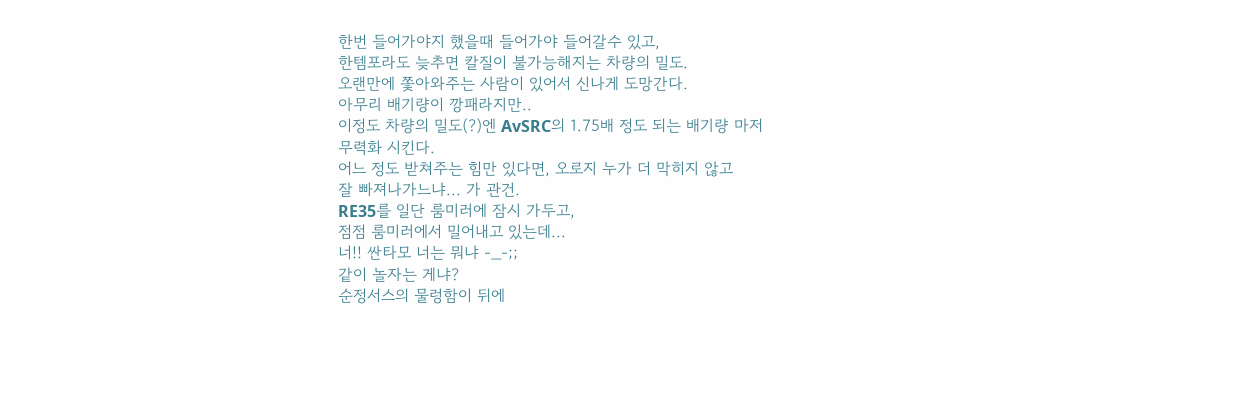한번 들어가야지 했을때 들어가야 들어갈수 있고,
한템포라도 늦추면 칼질이 불가능해지는 차량의 밀도.
오랜만에 쫓아와주는 사람이 있어서 신나게 도망간다.
아무리 배기량이 깡패라지만..
이정도 차량의 밀도(?)엔 AvSRC의 1.75배 정도 되는 배기량 마저
무력화 시킨다.
어느 정도 받쳐주는 힘만 있다면, 오로지 누가 더 막히지 않고
잘 빠져나가느냐... 가 관건.
RE35를 일단 룸미러에 잠시 가두고,
점점 룸미러에서 밀어내고 있는데...
너!! 싼타모 너는 뭐냐 -_-;;
같이 놀자는 게냐?
순정서스의 물렁함이 뒤에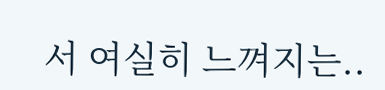서 여실히 느껴지는..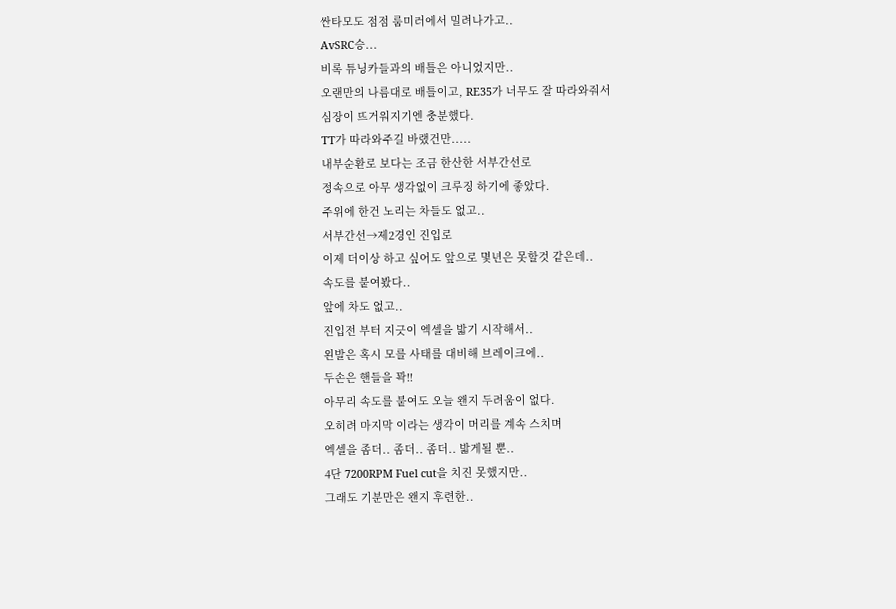싼타모도 점점 룸미러에서 밀려나가고..
AvSRC승...
비록 튜닝카들과의 배틀은 아니었지만..
오랜만의 나름대로 배틀이고, RE35가 너무도 잘 따라와줘서
심장이 뜨거워지기엔 충분했다.
TT가 따라와주길 바랬건만.....
내부순환로 보다는 조금 한산한 서부간선로
정속으로 아무 생각없이 크루징 하기에 좋았다.
주위에 한건 노리는 차들도 없고..
서부간선→제2경인 진입로
이제 더이상 하고 싶어도 앞으로 몇년은 못할것 같은데..
속도를 붙여봤다..
앞에 차도 없고..
진입전 부터 지긋이 엑셀을 밟기 시작해서..
왼발은 혹시 모를 사태를 대비해 브레이크에..
두손은 핸들을 꽉!!
아무리 속도를 붙여도 오늘 왠지 두려움이 없다.
오히려 마지막 이라는 생각이 머리를 계속 스치며
엑셀을 좀더.. 좀더.. 좀더.. 밟게될 뿐..
4단 7200RPM Fuel cut을 치진 못했지만..
그래도 기분만은 왠지 후련한..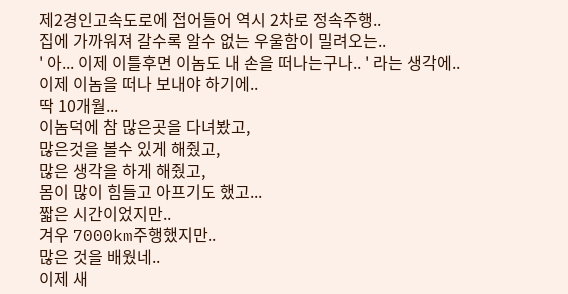제2경인고속도로에 접어들어 역시 2차로 정속주행..
집에 가까워져 갈수록 알수 없는 우울함이 밀려오는..
' 아... 이제 이틀후면 이놈도 내 손을 떠나는구나.. ' 라는 생각에..
이제 이놈을 떠나 보내야 하기에..
딱 10개월...
이놈덕에 참 많은곳을 다녀봤고,
많은것을 볼수 있게 해줬고,
많은 생각을 하게 해줬고,
몸이 많이 힘들고 아프기도 했고...
짧은 시간이었지만..
겨우 7000km주행했지만..
많은 것을 배웠네..
이제 새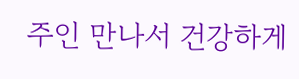주인 만나서 건강하게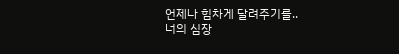언제나 힘차게 달려주기를..
너의 심장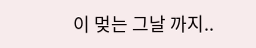이 멎는 그날 까지..